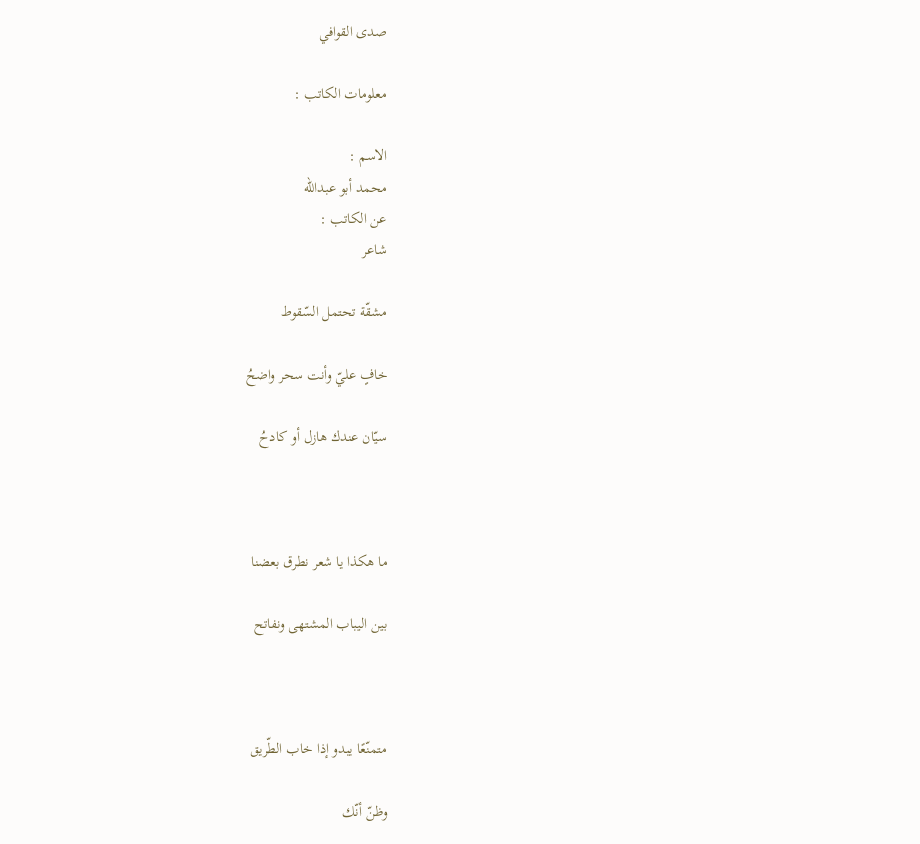صدى القوافي

معلومات الكاتب :

الاسم :
محمد أبو عبدالله
عن الكاتب :
شاعر

مشقّة تحتمل السّقوط

خافٍ عليّ وأنت سحر واضحُ

سيّان عندك هازل أو كادحُ



ما هكذا يا شعر نطرق بعضنا

بين اليباب المشتهى ونفاتح



متمنّعًا يبدو إذا خاب الطّريق

وظنّ أنّك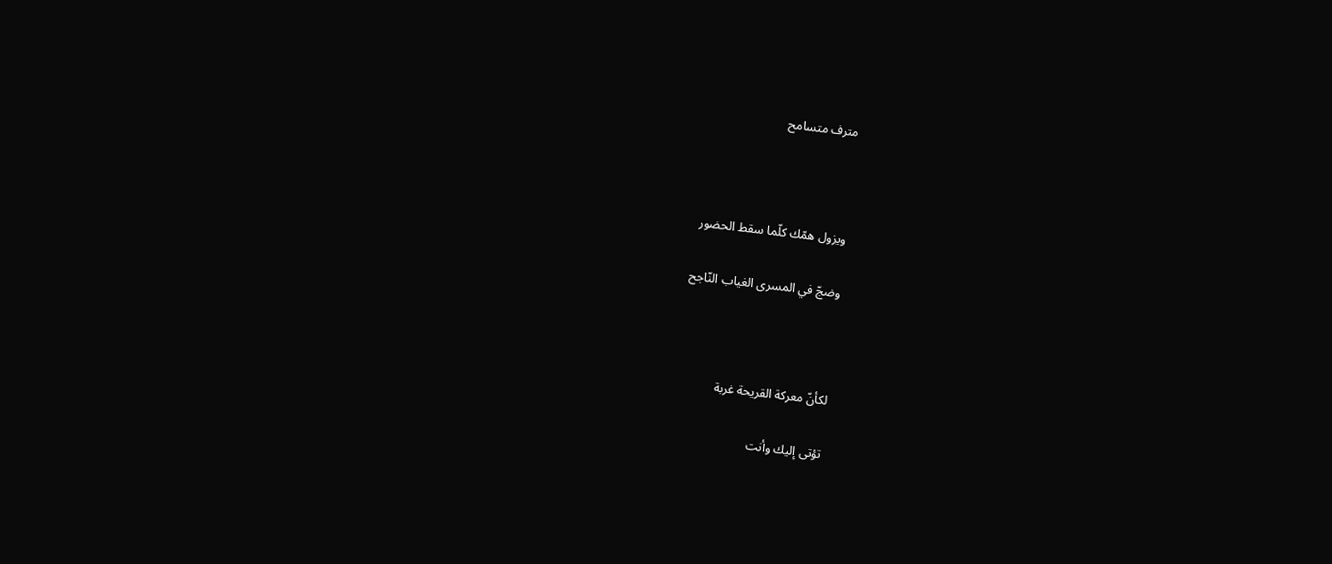مترف متسامح



ويزول همّك كلّما سقط الحضور

وضجّ في المسرى الغياب النّاجح



لكأنّ معركة القريحة غربة

تؤتى إليك وأنت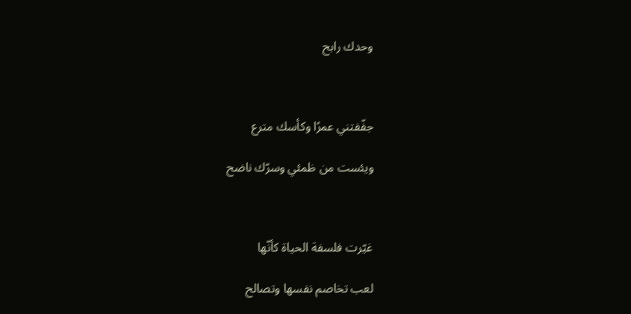وحدك رابح



جفّفتني عمرًا وكأسك مترع

ويئست من ظمئي وسرّك ناضح



غيّرت فلسفة الحياة كأنّها

لعب تخاصم نفسها وتصالح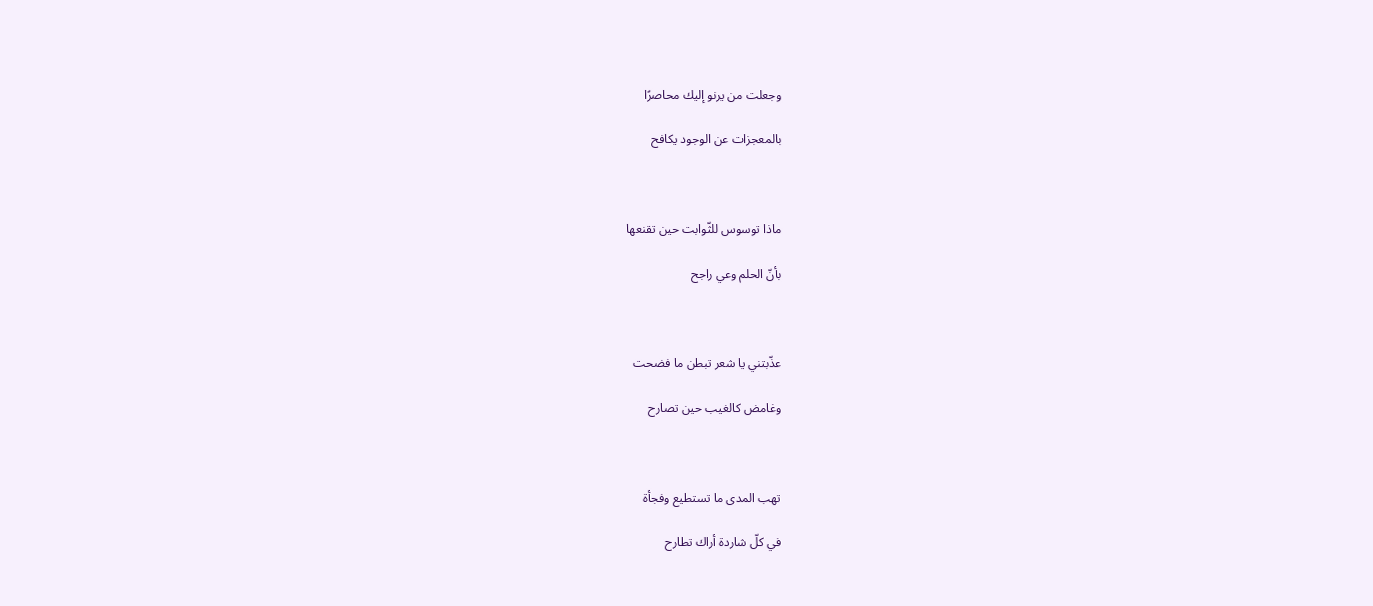وجعلت من يرنو إليك محاصرًا

بالمعجزات عن الوجود يكافح



ماذا توسوس للثّوابت حين تقنعها

بأنّ الحلم وعي راجح



عذّبتني يا شعر تبطن ما فضحت

وغامض كالغيب حين تصارح



تهب المدى ما تستطيع وفجأة

في كلّ شاردة أراك تطارح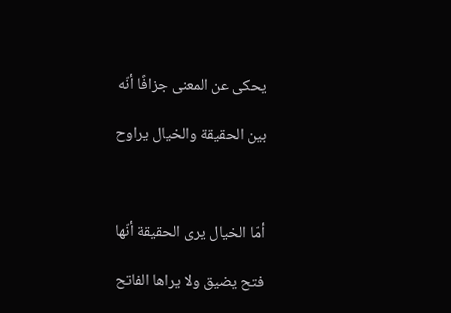يحكى عن المعنى جزافًا أنّه

بين الحقيقة والخيال يراوح



أمّا الخيال يرى الحقيقة أنّها

فتح يضيق ولا يراها الفاتح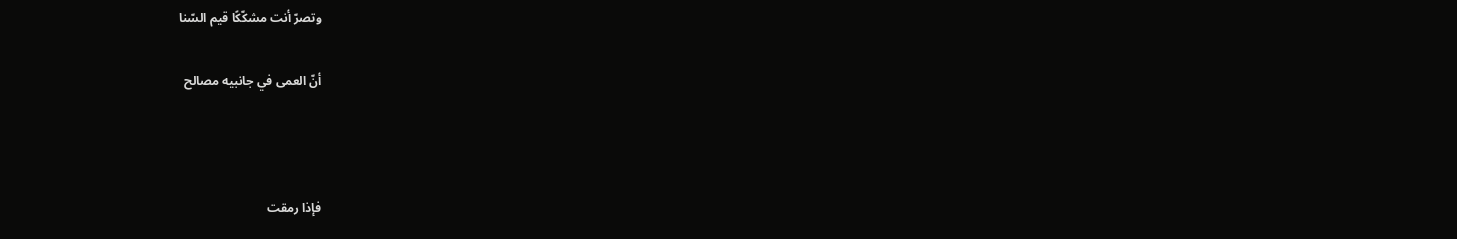وتصرّ أنت مشكّكًا قيم السّنا

أنّ العمى في جانبيه مصالح



فإذا رمقت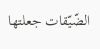الضّيّقات جعلتها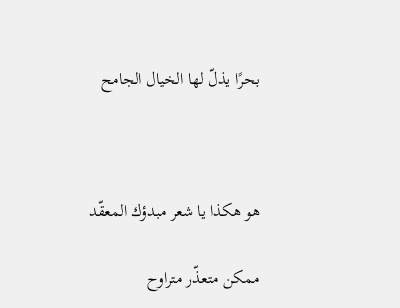بحرًا يذلّ لها الخيال الجامح



هو هكذا يا شعر مبدؤك المعقّد

ممكن متعذّر متراوح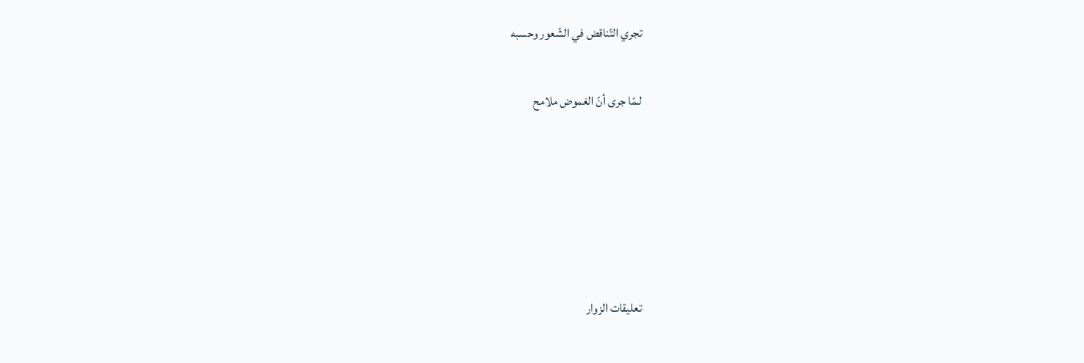تجري التّناقض في الشّعور وحسبه

لـمّا جرى أنّ الغموض ملامح





تعليقات الزوار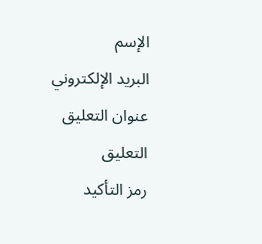الإسم
البريد الإلكتروني
عنوان التعليق
التعليق
رمز التأكيد